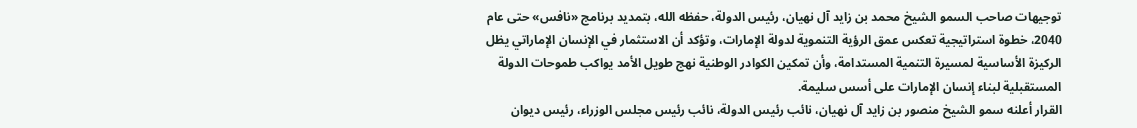توجيهات صاحب السمو الشيخ محمد بن زايد آل نهيان، رئيس الدولة، حفظه الله، بتمديد برنامج «نافس» حتى عام 2040، خطوة استراتيجية تعكس عمق الرؤية التنموية لدولة الإمارات، وتؤكد أن الاستثمار في الإنسان الإماراتي يظل الركيزة الأساسية لمسيرة التنمية المستدامة، وأن تمكين الكوادر الوطنية نهج طويل الأمد يواكب طموحات الدولة المستقبلية لبناء إنسان الإمارات على أسس سليمة.
القرار أعلنه سمو الشيخ منصور بن زايد آل نهيان، نائب رئيس الدولة، نائب رئيس مجلس الوزراء، رئيس ديوان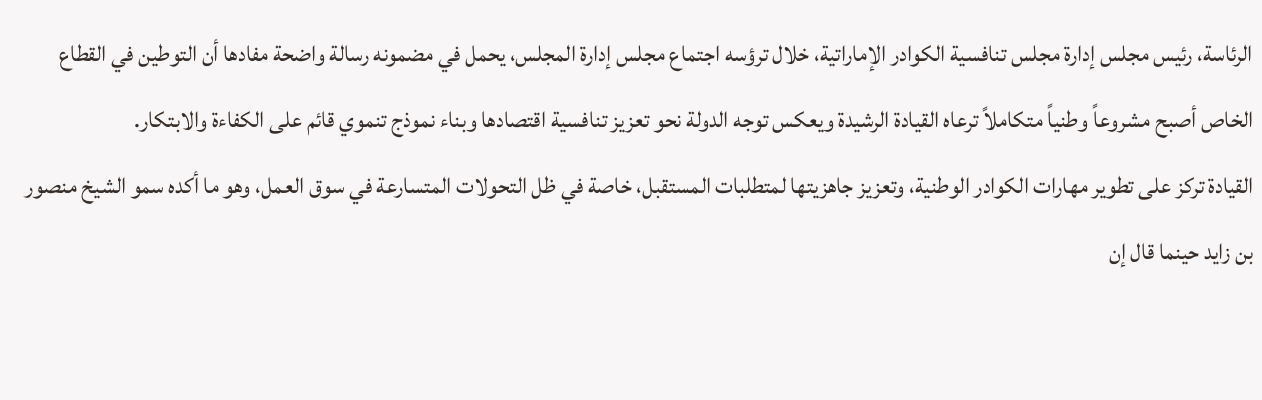الرئاسة، رئيس مجلس إدارة مجلس تنافسية الكوادر الإماراتية، خلال ترؤسه اجتماع مجلس إدارة المجلس، يحمل في مضمونه رسالة واضحة مفادها أن التوطين في القطاع الخاص أصبح مشروعاً وطنياً متكاملاً ترعاه القيادة الرشيدة ويعكس توجه الدولة نحو تعزيز تنافسية اقتصادها وبناء نموذج تنموي قائم على الكفاءة والابتكار.
القيادة تركز على تطوير مهارات الكوادر الوطنية، وتعزيز جاهزيتها لمتطلبات المستقبل، خاصة في ظل التحولات المتسارعة في سوق العمل، وهو ما أكده سمو الشيخ منصور بن زايد حينما قال إن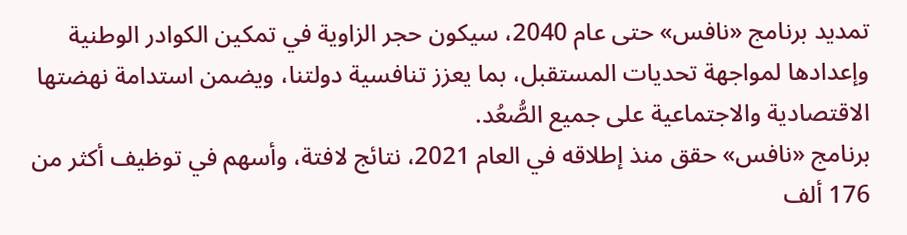تمديد برنامج «نافس» حتى عام 2040، سيكون حجر الزاوية في تمكين الكوادر الوطنية وإعدادها لمواجهة تحديات المستقبل، بما يعزز تنافسية دولتنا، ويضمن استدامة نهضتها الاقتصادية والاجتماعية على جميع الصُّعُد.
برنامج «نافس» حقق منذ إطلاقه في العام 2021، نتائج لافتة، وأسهم في توظيف أكثر من 176 ألف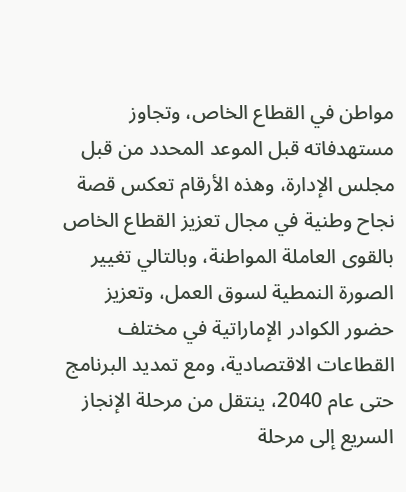مواطن في القطاع الخاص، وتجاوز مستهدفاته قبل الموعد المحدد من قبل مجلس الإدارة، وهذه الأرقام تعكس قصة نجاح وطنية في مجال تعزيز القطاع الخاص بالقوى العاملة المواطنة، وبالتالي تغيير الصورة النمطية لسوق العمل، وتعزيز حضور الكوادر الإماراتية في مختلف القطاعات الاقتصادية، ومع تمديد البرنامج حتى عام 2040، ينتقل من مرحلة الإنجاز السريع إلى مرحلة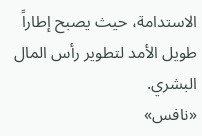الاستدامة، حيث يصبح إطاراً طويل الأمد لتطوير رأس المال البشري.
«نافس»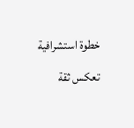خطوة استشرافية تعكس ثقة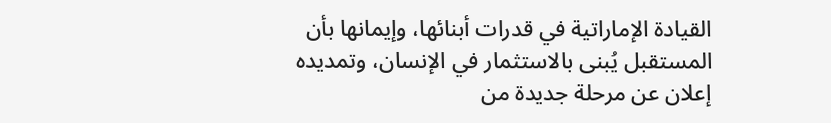القيادة الإماراتية في قدرات أبنائها، وإيمانها بأن المستقبل يُبنى بالاستثمار في الإنسان، وتمديده إعلان عن مرحلة جديدة من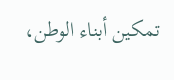تمكين أبناء الوطن،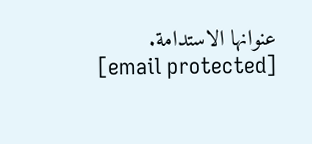عنوانها الاستدامة.
[email protected]